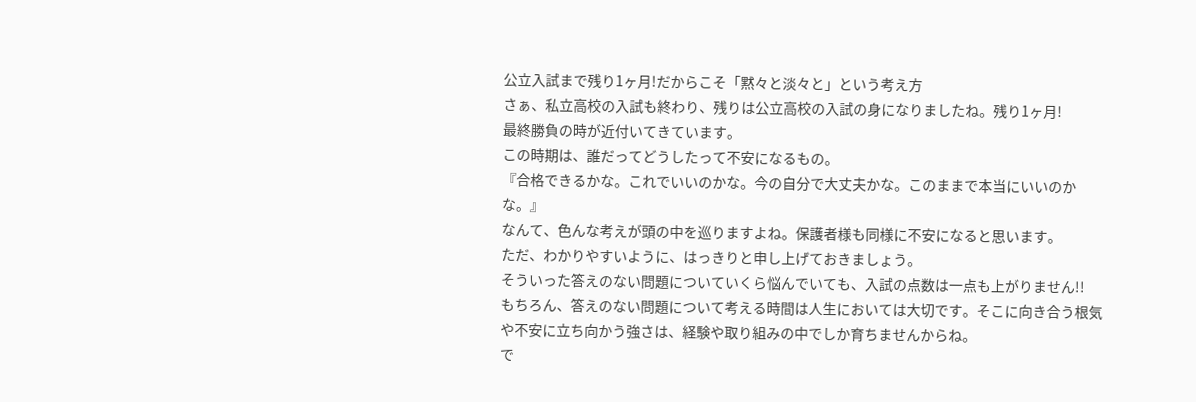公立入試まで残り1ヶ月!だからこそ「黙々と淡々と」という考え方
さぁ、私立高校の入試も終わり、残りは公立高校の入試の身になりましたね。残り1ヶ月!
最終勝負の時が近付いてきています。
この時期は、誰だってどうしたって不安になるもの。
『合格できるかな。これでいいのかな。今の自分で大丈夫かな。このままで本当にいいのかな。』
なんて、色んな考えが頭の中を巡りますよね。保護者様も同様に不安になると思います。
ただ、わかりやすいように、はっきりと申し上げておきましょう。
そういった答えのない問題についていくら悩んでいても、入試の点数は一点も上がりません!!
もちろん、答えのない問題について考える時間は人生においては大切です。そこに向き合う根気や不安に立ち向かう強さは、経験や取り組みの中でしか育ちませんからね。
で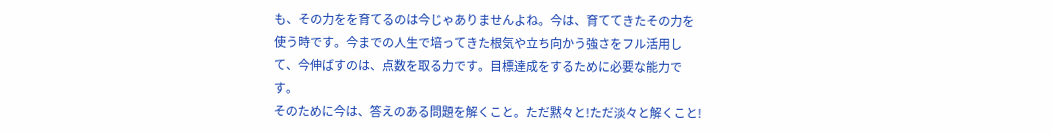も、その力をを育てるのは今じゃありませんよね。今は、育ててきたその力を使う時です。今までの人生で培ってきた根気や立ち向かう強さをフル活用して、今伸ばすのは、点数を取る力です。目標達成をするために必要な能力です。
そのために今は、答えのある問題を解くこと。ただ黙々と!ただ淡々と解くこと!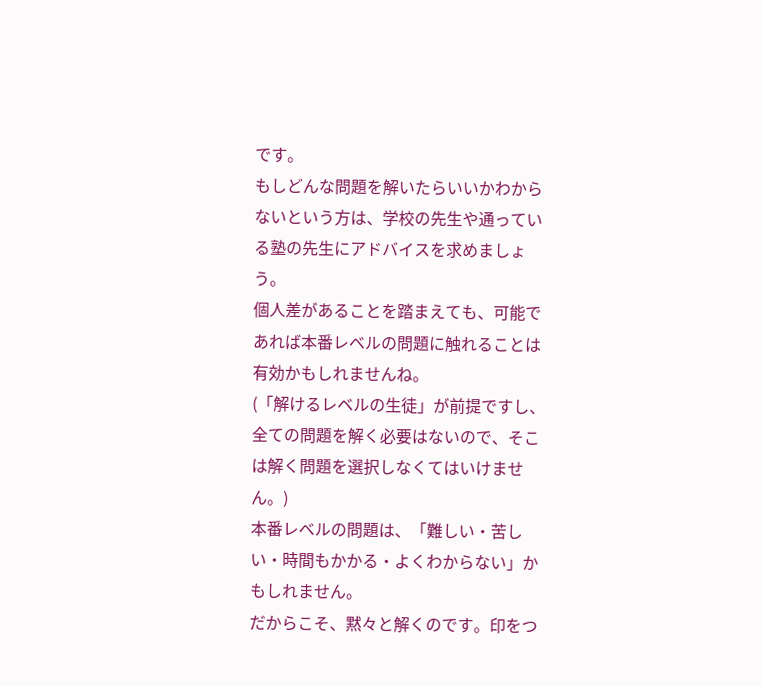です。
もしどんな問題を解いたらいいかわからないという方は、学校の先生や通っている塾の先生にアドバイスを求めましょう。
個人差があることを踏まえても、可能であれば本番レベルの問題に触れることは有効かもしれませんね。
(「解けるレベルの生徒」が前提ですし、全ての問題を解く必要はないので、そこは解く問題を選択しなくてはいけません。)
本番レベルの問題は、「難しい・苦しい・時間もかかる・よくわからない」かもしれません。
だからこそ、黙々と解くのです。印をつ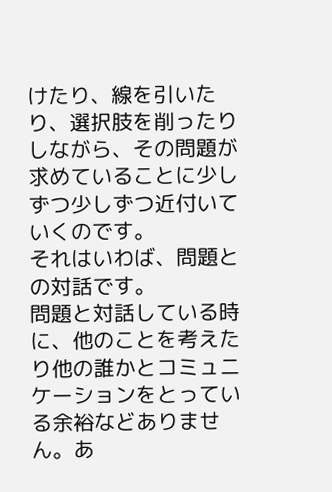けたり、線を引いたり、選択肢を削ったりしながら、その問題が求めていることに少しずつ少しずつ近付いていくのです。
それはいわば、問題との対話です。
問題と対話している時に、他のことを考えたり他の誰かとコミュニケーションをとっている余裕などありません。あ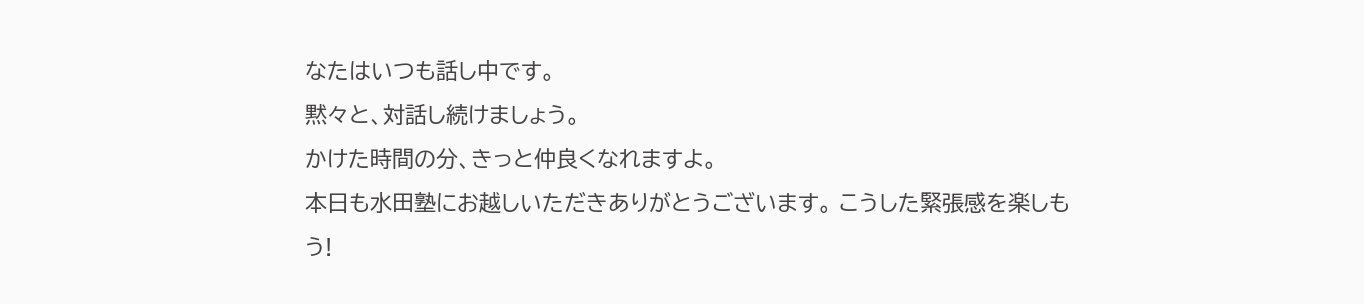なたはいつも話し中です。
黙々と、対話し続けましょう。
かけた時間の分、きっと仲良くなれますよ。
本日も水田塾にお越しいただきありがとうございます。 こうした緊張感を楽しもう!